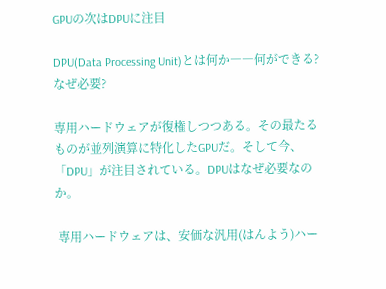GPUの次はDPUに注目

DPU(Data Processing Unit)とは何か――何ができる? なぜ必要?

専用ハードウェアが復権しつつある。その最たるものが並列演算に特化したGPUだ。そして今、「DPU」が注目されている。DPUはなぜ必要なのか。

 専用ハードウェアは、安価な汎用(はんよう)ハー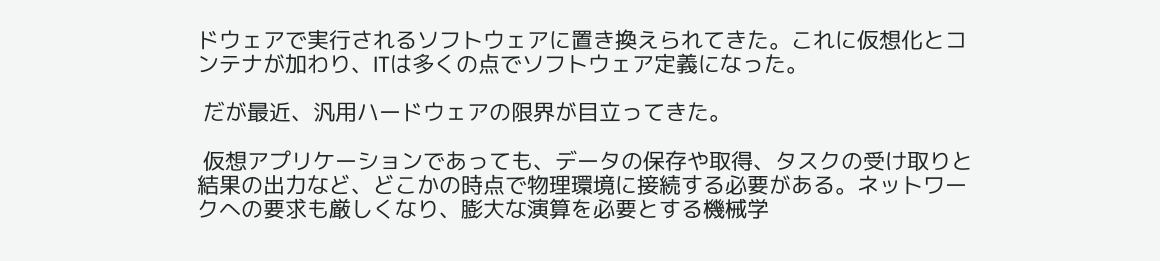ドウェアで実行されるソフトウェアに置き換えられてきた。これに仮想化とコンテナが加わり、ITは多くの点でソフトウェア定義になった。

 だが最近、汎用ハードウェアの限界が目立ってきた。

 仮想アプリケーションであっても、データの保存や取得、タスクの受け取りと結果の出力など、どこかの時点で物理環境に接続する必要がある。ネットワークへの要求も厳しくなり、膨大な演算を必要とする機械学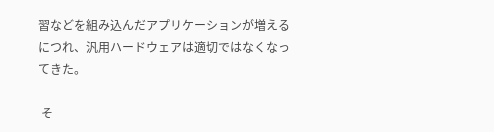習などを組み込んだアプリケーションが増えるにつれ、汎用ハードウェアは適切ではなくなってきた。

 そ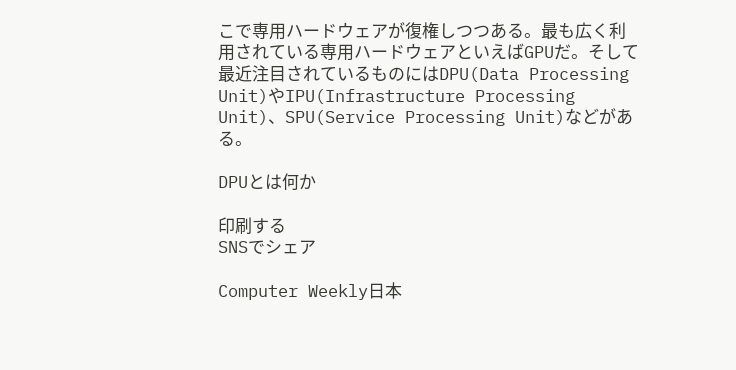こで専用ハードウェアが復権しつつある。最も広く利用されている専用ハードウェアといえばGPUだ。そして最近注目されているものにはDPU(Data Processing Unit)やIPU(Infrastructure Processing Unit)、SPU(Service Processing Unit)などがある。

DPUとは何か

印刷する
SNSでシェア

Computer Weekly日本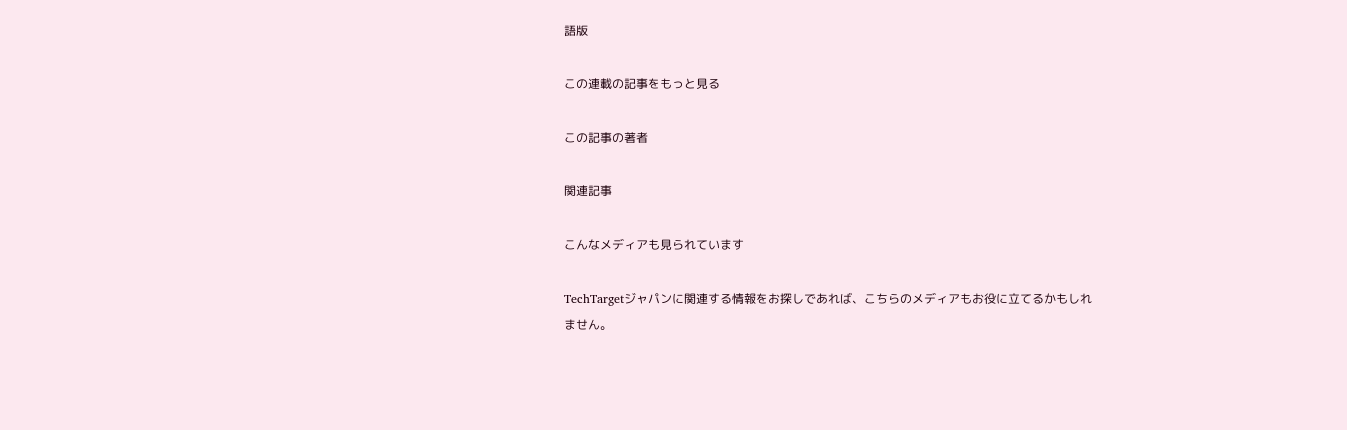語版

この連載の記事をもっと見る

この記事の著者

関連記事

こんなメディアも見られています

TechTargetジャパンに関連する情報をお探しであれば、こちらのメディアもお役に立てるかもしれません。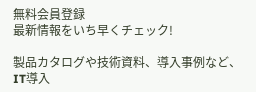無料会員登録
最新情報をいち早くチェック!

製品カタログや技術資料、導入事例など、IT導入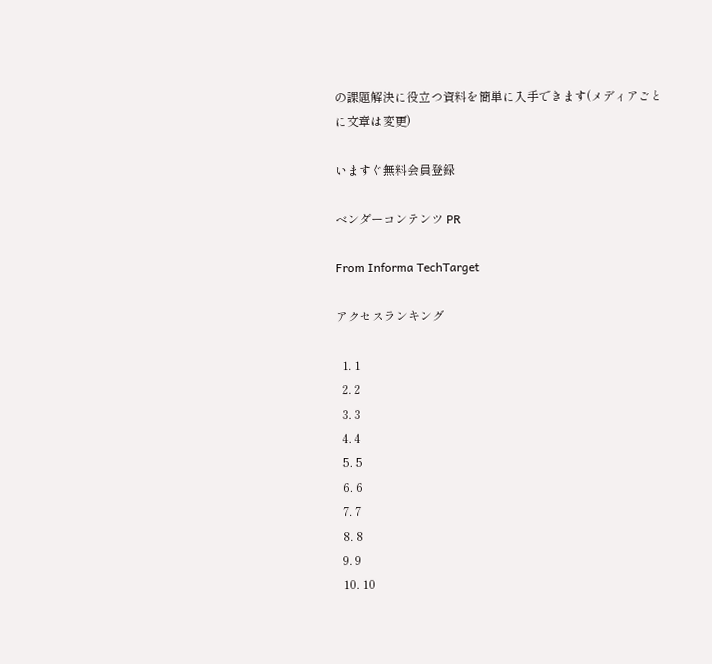の課題解決に役立つ資料を簡単に入手できます(メディアごとに文章は変更)

いますぐ無料会員登録

ベンダーコンテンツ PR

From Informa TechTarget

アクセスランキング

  1. 1
  2. 2
  3. 3
  4. 4
  5. 5
  6. 6
  7. 7
  8. 8
  9. 9
  10. 10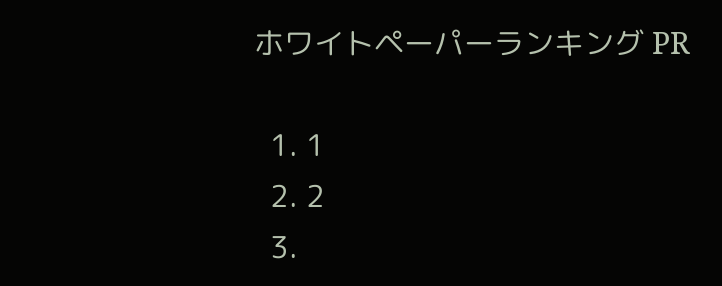ホワイトペーパーランキング PR

  1. 1
  2. 2
  3.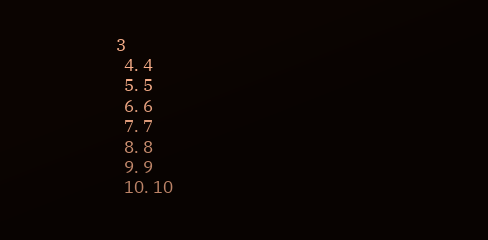3
  4. 4
  5. 5
  6. 6
  7. 7
  8. 8
  9. 9
  10. 10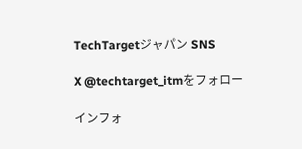TechTargetジャパン SNS

X @techtarget_itmをフォロー

インフォ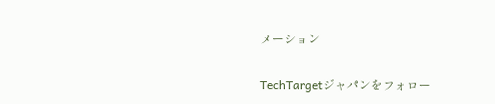メーション

TechTargetジャパンをフォロー